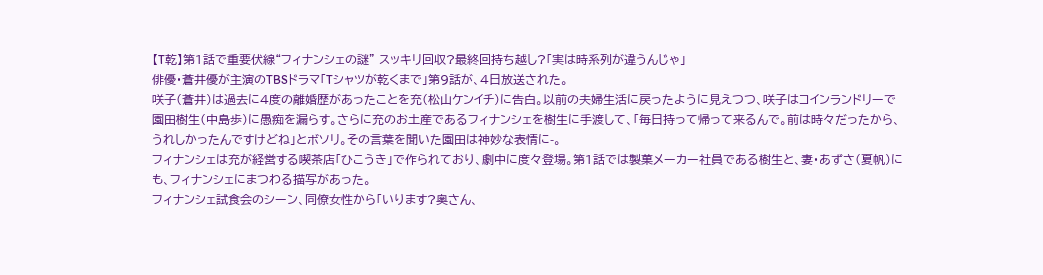【T乾】第1話で重要伏線“フィナンシェの謎” スッキリ回収?最終回持ち越し?「実は時系列が違うんじゃ」
俳優・蒼井優が主演のTBSドラマ「Tシャツが乾くまで」第9話が、4日放送された。
咲子(蒼井)は過去に4度の離婚歴があったことを充(松山ケンイチ)に告白。以前の夫婦生活に戻ったように見えつつ、咲子はコインランドリーで園田樹生(中島歩)に愚痴を漏らす。さらに充のお土産であるフィナンシェを樹生に手渡して、「毎日持って帰って来るんで。前は時々だったから、うれしかったんですけどね」とボソリ。その言葉を聞いた園田は神妙な表情に-。
フィナンシェは充が経営する喫茶店「ひこうき」で作られており、劇中に度々登場。第1話では製菓メーカー社員である樹生と、妻・あずさ(夏帆)にも、フィナンシェにまつわる描写があった。
フィナンシェ試食会のシーン、同僚女性から「いります?奥さん、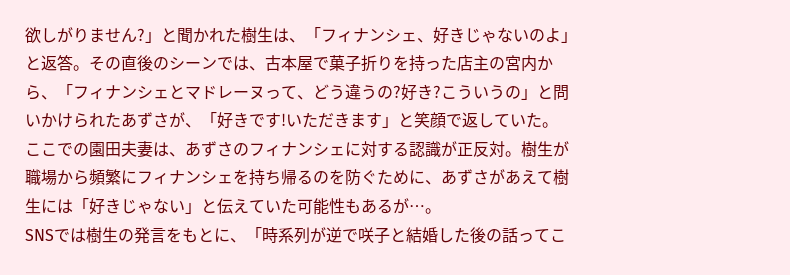欲しがりません?」と聞かれた樹生は、「フィナンシェ、好きじゃないのよ」と返答。その直後のシーンでは、古本屋で菓子折りを持った店主の宮内から、「フィナンシェとマドレーヌって、どう違うの?好き?こういうの」と問いかけられたあずさが、「好きです!いただきます」と笑顔で返していた。
ここでの園田夫妻は、あずさのフィナンシェに対する認識が正反対。樹生が職場から頻繁にフィナンシェを持ち帰るのを防ぐために、あずさがあえて樹生には「好きじゃない」と伝えていた可能性もあるが…。
SNSでは樹生の発言をもとに、「時系列が逆で咲子と結婚した後の話ってこ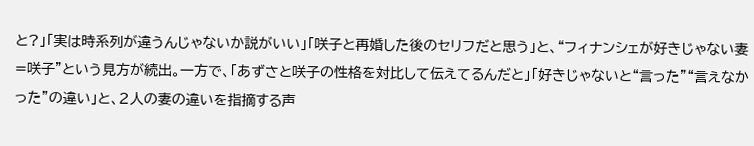と?」「実は時系列が違うんじゃないか説がいい」「咲子と再婚した後のセリフだと思う」と、“フィナンシェが好きじゃない妻=咲子”という見方が続出。一方で、「あずさと咲子の性格を対比して伝えてるんだと」「好きじゃないと“言った”“言えなかった”の違い」と、2人の妻の違いを指摘する声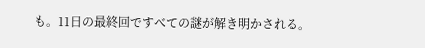も。11日の最終回ですべての謎が解き明かされる。